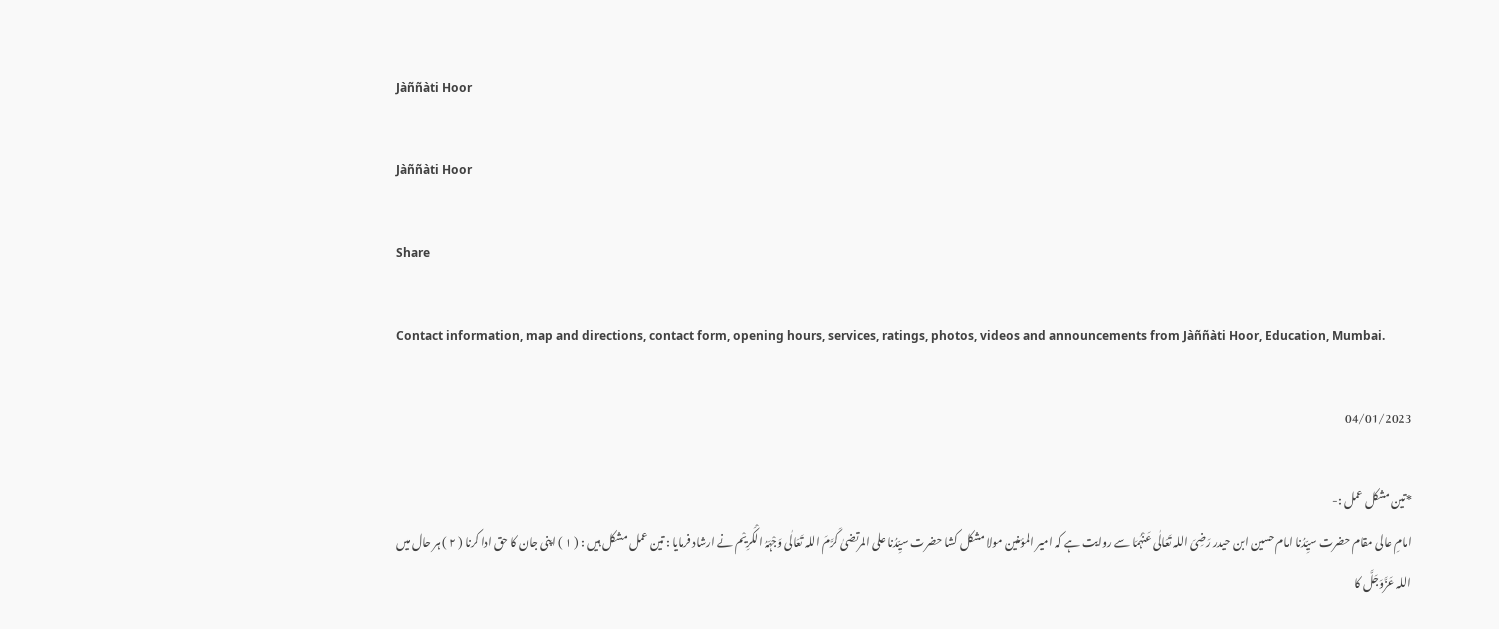Jàññàti Hoor

Jàññàti Hoor

Share

Contact information, map and directions, contact form, opening hours, services, ratings, photos, videos and announcements from Jàññàti Hoor, Education, Mumbai.

04/01/2023

*تین مشکل عمل :-
امامِ عالی مقام حضرت سیِّدُنا امام حسین ابن حیدر رَضِیَ اللہ تَعَالٰی عَنْہُمَا سے روایت ہے کہ امیر المؤمنین مولا مشکل کشا حضرت سیِّدُنا علی المرتضیٰ کَرَّمَ اللہ تَعَالٰی وَجْہَہُ الْکَرِیْم نے ارشاد فرمایا : تین عمل مشکل ہیں : ( ۱ ) اپنی جان کا حق ادا کرنا ( ۲ ) ہر حال میں اللہ عَزَّوَجَلَّ کا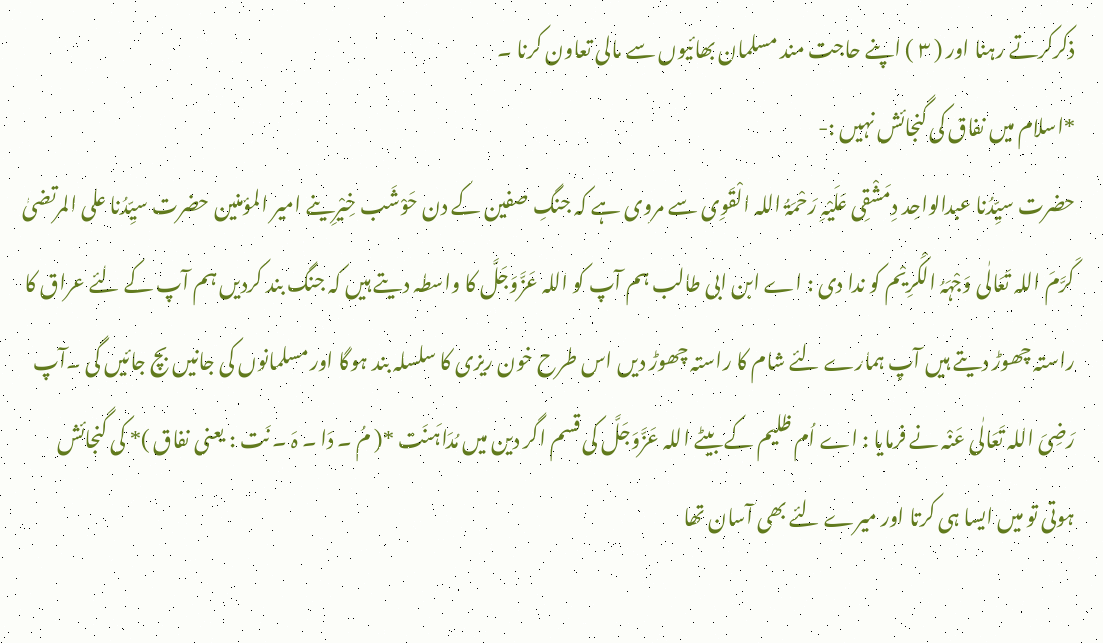ذکرکرتے رہنا اور ( ۳ ) اپنے حاجت مند مسلمان بھائیوں سے مالی تعاون کرنا ۔
*اسلام میں نفاق کی گنجائش نہیں :-
حضرت سیِّدُنا عبدالواحِد دِمَشْقِی عَلَیْہِ رَحْمَۃُ اللہ الْقَوِی سے مروی ہے کہ جنگِ صفین کے دن حَوْشَب خِیْرِینے امیر المؤمنین حضرت سیِّدُنا علی المرتضیٰ کَرَّمَ اللہ تَعَالٰی وَجْہَہُ الْکَرِیْم کو ندا دی : اے ابن ابی طالب ہم آپ کو اللہ عَزَّوَجَلَّ کا واسطہ دیتے ہیں کہ جنگ بند کردیں ہم آپ کے لئے عراق کا راستہ چھوڑ دیتے ہیں آپ ہمارے لئے شام کا راستہ چھوڑ دیں اس طرح خون ریزی کا سلسلہ بند ہوگا اور مسلمانوں کی جانیں بچ جائیں گی ۔آپ رَضِیَ اللہ تَعَالٰی عَنْہ نے فرمایا : اے اُم ظلیم کے بیٹے اللہ عَزَّوَجَلَّ کی قسم اگر دین میں مُدَاہَنَت *( مُ ۔ دَا ۔ ہَ ۔ نَت : یعنی نفاق )* کی گنجائش ہوتی تو میں ایسا ہی کرتا اور میرے لئے بھی آسان تھا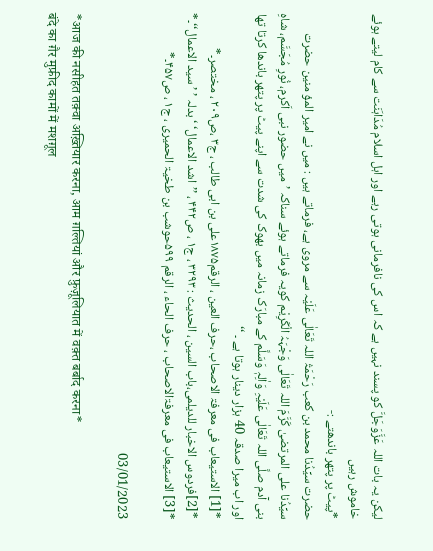لیکن یہ بات اللہ عَزَّوَجَلَّ کو پسند نہیں ہے کہ اس کی نافرمانی ہوتی رہے اور اہل اسلام مُدَاہَنَت سے کام لیتے ہوئے خاموش رہیں
*پیٹ پر پتھر باندھتے :-
حضرت سیِّدُنا محمد بن کعب رَحْمَۃُ اللہ تَعَالٰی عَلَیْہ سے مروی ہے، فرماتے ہیں : میں نے امیر المؤ منین حضرت سیِّدُنا علی المرتضیٰ کَرَّمَ اللہ تَعَالٰی وَجْہَہُ الْکَرِیْم کویہ فرماتے ہوئے سناکہ ’میں حضور نبی اَکرم، نُورِ مُجَسَّم، شاہِ بنی آدم صلَّی اللہ تَعَالٰی عَلَیْہِ وَاٰلِہٖ وَسَلَّم کے مبارَک زمانہ میں بھوک کی شدت سے اپنے پیٹ پر پتھر باندھا کرتا تھا اور اب میرا صدقہ 40 ہزار دینار ہوتا ہے ۔ ‘‘
*[1] الاستیعاب فی معرفۃ الاصحاب ،حرف العین ، الرقم۱۸۷۵علی بن ابی طالب ، ج۳ ،ص۲۰۹ ، مختصر۔*
*[2]فردوس الاخبار للدیلمی،باب السین ، الحدیث : ۳۲۹۳ ، ج۱ ، ص۴۴۲ ، ’’اشد الاعمال‘ ‘بدلہ ’ ’سید الاعمال‘‘۔*
*[3] الاستیعاب فی معرفۃالاصحاب ، حرف الحاء ، الرقم ۵۹۹حوشب بن طخیۃ الحمیری ، ج۱ ، ص۴۵۷۔*

03/01/2023

*आज ‌की नसीहत तक़्वा अख़्तियार करना, आम ग़ल्तियां और फ़ुज़ूलियात में वक़्त बर्बाद करना*
बंदे का ग़ैर मुफ़ीद कामों में मशग़ूल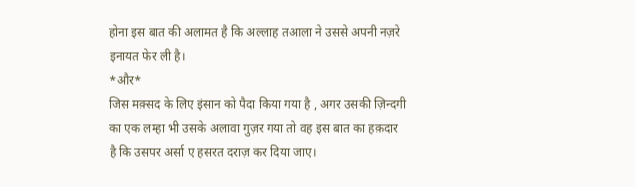होना इस बात की अलामत है कि अल्लाह तआला ने उससे अपनी नज़रे इनायत फेर ली है।
*और*
जिस मक़्सद के लिए इंसान को पैदा किया गया है , अगर उसकी ज़िन्दगी का एक लम्हा भी उसके अलावा गुज़र गया तो वह इस बात का हक़दार है कि उसपर अर्सा ए हसरत दराज़ कर दिया जाए।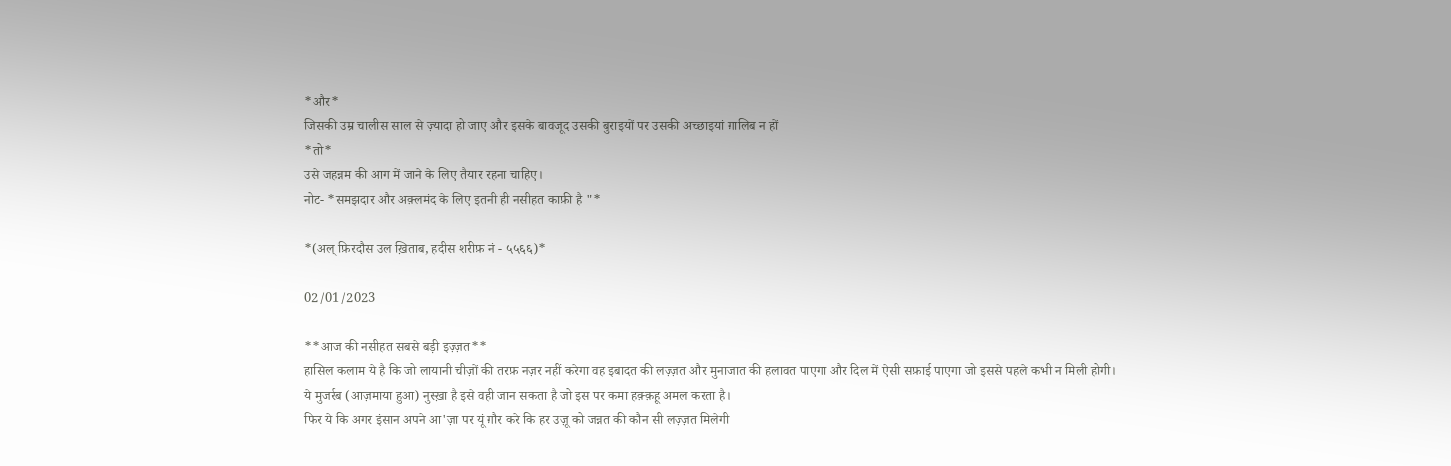*और*
जिसकी उम्र चालीस साल से ज़्यादा हो जाए और इसके बावजूद उसकी बुराइयों पर उसकी अच्छाइयां ग़ालिब न हों
*तो*
उसे जहन्नम की आग में जाने के लिए तैयार रहना चाहिए।
नोट- *समझदार और अक़्लमंद के लिए इतनी ही नसीहत काफ़ी है "*

*(अल् फ़िरदौस उल ख़िताब, हदीस शरीफ़ नं - ५५६६)*

02/01/2023

**आज ‌की नसीहत सबसे बड़ी इज़्ज़त**
हासिल कलाम ये है कि जो लायानी चीज़ों की तरफ़ नज़र नहीं करेगा वह इबादत की लज़्ज़त और मुनाजात की हलावत पाएगा और दिल में ऐसी सफ़ाई पाएगा जो इससे पहले कभी न मिली होगी।
ये मुजर्रब (आज़माया हुआ) नुस्ख़ा है इसे वही जान सकता है जो इस पर कमा हक़्क़हू अमल करता है।
फिर ये कि अगर इंसान अपने आ'ज़ा पर यूं ग़ौर करे कि हर उज़ू को जन्नत की कौन सी लज़्ज़त मिलेगी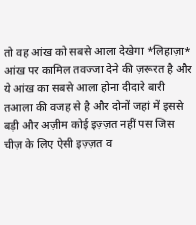तो वह आंख को सबसे आला देखेगा *लिहाज़ा*
आंख पर कामिल तवज्जा देने की ज़रूरत है और ये आंख का सबसे आला होना दीदारे बारी तआला की वजह से है और दोनों जहां में इससे बड़ी और अज़ीम कोई इज़्ज़त नहीं पस जिस चीज़ के लिए ऐसी इज़्ज़त व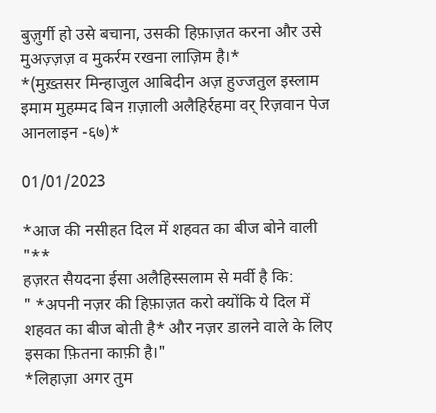बुज़ुर्गी हो उसे बचाना, उसकी हिफ़ाज़त करना और उसे मुअज़्ज़ज़ व मुकर्रम रखना लाज़िम है।*
*(मुख़्तसर मिन्हाजुल आबिदीन अज़ हुज्जतुल इस्लाम इमाम मुहम्मद बिन ग़ज़ाली अलैहिर्रहमा वर् रिज़वान पेज आनलाइन -६७)*

01/01/2023

*आज ‌की नसीहत दिल में शहवत का बीज बोने वाली "**
हज़रत सैयदना ईसा अलैहिस्सलाम से मर्वी है कि:
" *अपनी नज़र की हिफ़ाज़त करो क्योंकि ये दिल में शहवत का बीज बोती है* और नज़र डालने वाले के लिए इसका फ़ितना काफ़ी है।"
*लिहाज़ा अगर तुम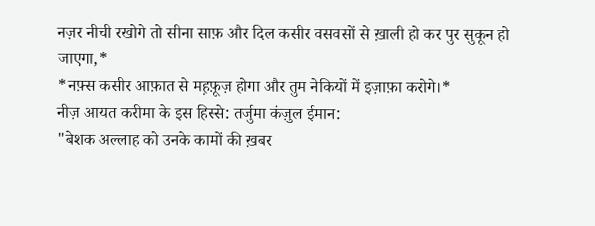नज़र नीची रखोगे तो सीना साफ़ और दिल कसीर वसवसों से ख़ाली हो कर पुर सुकून हो जाएगा,*
*नफ़्स कसीर आफ़ात से मह़फ़ूज़ होगा और तुम नेकियों में इज़ाफ़ा करोगे।*
नीज़ आयत करीमा के इस हिस्से: तर्जुमा कंज़ुल ईमान:
"बेशक अल्लाह को उनके कामों की ख़बर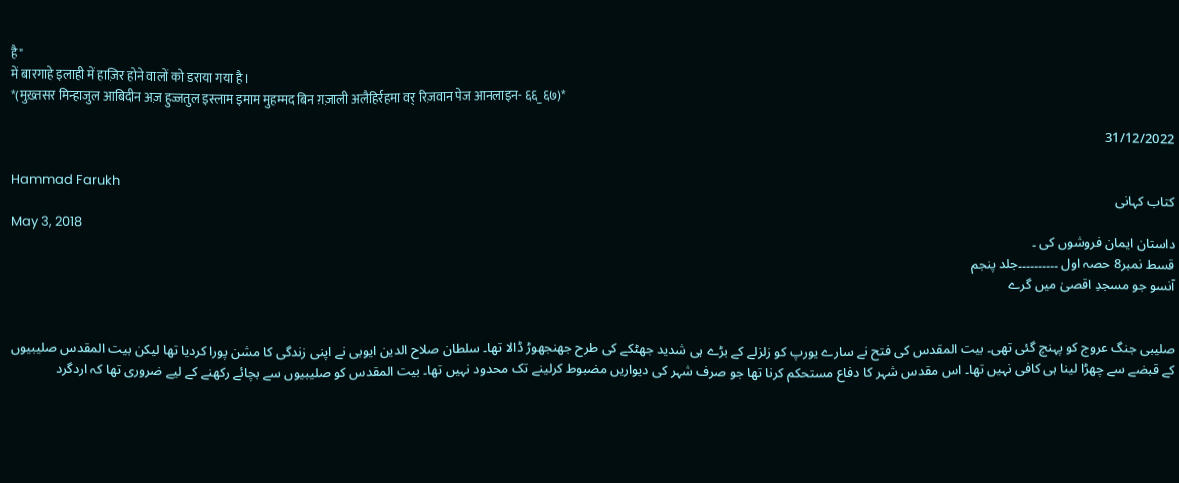है"
में बारगाहे इलाही में हाज़िर होने वालों को डराया गया है।
*(मुख़्तसर मिन्हाजुल आबिदीन अज़ हुज्जतुल इस्लाम इमाम मुहम्मद बिन ग़ज़ाली अलैहिर्रहमा वर् रिज़वान पेज आनलाइन- ६६_६७)*

31/12/2022

Hammad Farukh
کتاب کہانی
May 3, 2018
داستان ایمان فروشوں کی ۔
قسط نمبر8 حصہ اول ۔۔۔۔۔۔۔۔۔۔جلد پنجم
آنسو جو مسجدِ اقصیٰ میں گرے


صلیبی جنگ عروج کو پہنچ گئی تھی۔ بیت المقدس کی فتح نے سارے یورپ کو زلزلے کے بڑے ہی شدید جھٹکے کی طرح جھنجھوڑ ڈالا تھا۔ سلطان صلاح الدین ایوبی نے اپنی زندگی کا مشن پورا کردیا تھا لیکن بیت المقدس صلیبیوں کے قبضے سے چھڑا لینا ہی کافی نہیں تھا۔ اس مقدس شہر کا دفاع مستحکم کرنا تھا جو صرف شہر کی دیواریں مضبوط کرلینے تک محدود نہیں تھا۔ بیت المقدس کو صلیبیوں سے بچائے رکھنے کے لیے ضروری تھا کہ اردگرد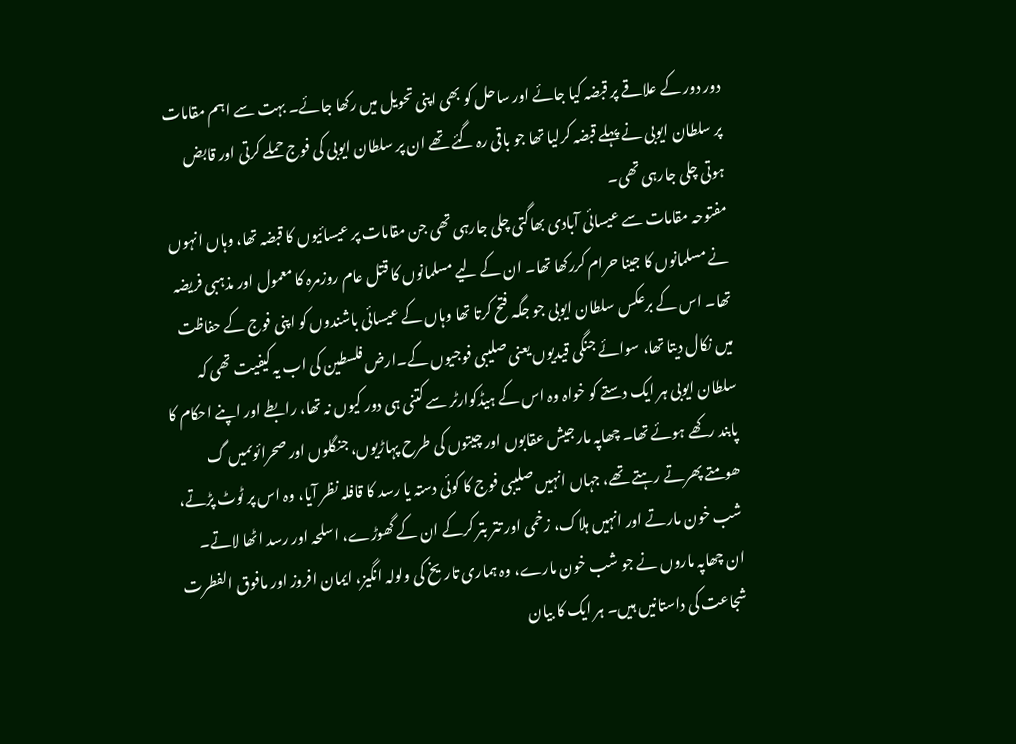دور دور کے علاقے پر قبضہ کیا جائے اور ساحل کو بھی اپنی تحویل میں رکھا جائے۔ بہت سے اہم مقامات پر سلطان ایوبی نے پہلے قبضہ کرلیا تھا جو باقی رہ گئے تھے ان پر سلطان ایوبی کی فوج حملے کرتی اور قابض ہوتی چلی جارہی تھی۔
مفتوحہ مقامات سے عیسائی آبادی بھاگتی چلی جارہی تھی جن مقامات پر عیسائیوں کا قبضہ تھا، وہاں انہوں نے مسلمانوں کا جینا حرام کررکھا تھا۔ ان کے لیے مسلمانوں کا قتل عام روزمرہ کا معمول اور مذہبی فریضہ تھا۔ اس کے برعکس سلطان ایوبی جو جگہ فتح کرتا تھا وہاں کے عیسائی باشندوں کو اپنی فوج کے حفاظت میں نکال دیتا تھا، سوائے جنگی قیدیوں یعنی صلیبی فوجیوں کے۔ارض فلسطین کی اب یہ کیفیت تھی کہ سلطان ایوبی ہر ایک دستے کو خواہ وہ اس کے ہیڈکوارٹر سے کتنی ہی دور کیوں نہ تھا، رابطے اور اپنے احکام کا پابند رکھے ہوئے تھا۔ چھاپہ مار جیش عقابوں اور چیتوں کی طرح پہاڑیوں، جنگلوں اور صحرائوںمیں گ ھومتے پھرتے رہتے تھے، جہاں انہیں صلیبی فوج کا کوئی دستہ یا رسد کا قافلہ نظر آیا، وہ اس پر ٹوٹ پڑتے، شب خون مارتے اور انہیں ہلاک، زخمی اور تتر بتر کرکے ان کے گھوڑے، اسلحہ اور رسد اٹھا لاتے۔
ان چھاپہ ماروں نے جو شب خون مارے، وہ ہماری تاریخ کی ولولہ انگیز، ایمان افروز اور مافوق الفطرت شجاعت کی داستانیں ہیں۔ ہر ایک کا بیان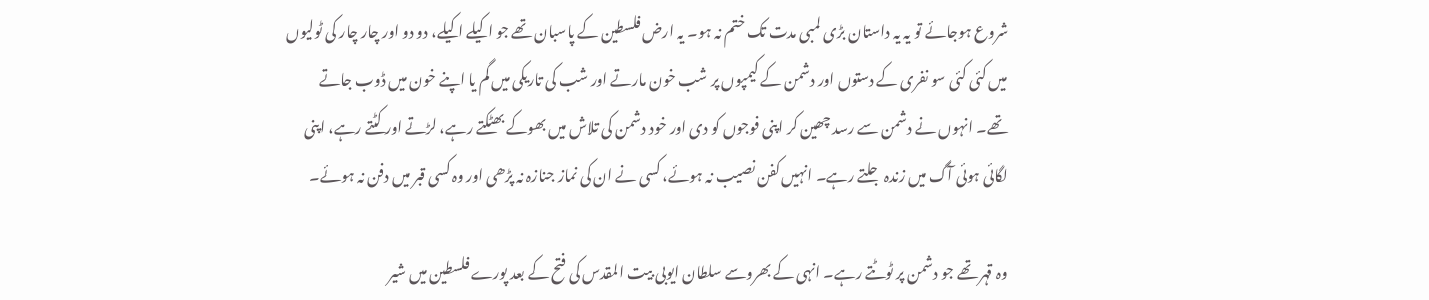شروع ہوجائے تو یہ یہ داستان بڑی لمبی مدت تک ختم نہ ہو۔ یہ ارض فلسطین کے پاسبان تھے جو اکیلے اکیلے، دو دو اور چار چار کی ٹولیوں میں کئی کئی سو نفری کے دستوں اور دشمن کے کیمپوں پر شب خون مارتے اور شب کی تاریکی میں گم یا اپنے خون میں ڈوب جاتے تھے۔ انہوں نے دشمن سے رسد چھین کر اپنی فوجوں کو دی اور خود دشمن کی تلاش میں بھوکے بھٹکتے رہے، لڑتے اور کٹتے رہے، اپنی لگائی ہوئی آگ میں زندہ جلتے رہے۔ انہیں کفن نصیب نہ ہوئے، کسی نے ان کی نماز جنازہ نہ پڑھی اور وہ کسی قبر میں دفن نہ ہوئے۔

وہ قہر تھے جو دشمن پر ٹوٹتے رہے۔ انہی کے بھروسے سلطان ایوبی بیت المقدس کی فتح کے بعد پورے فلسطین میں شیر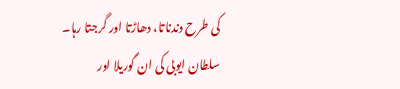کی طرح دندناتا، دھاڑتا اور گرجتا رہا۔ سلطان ایوبی کی ان گوریلا اور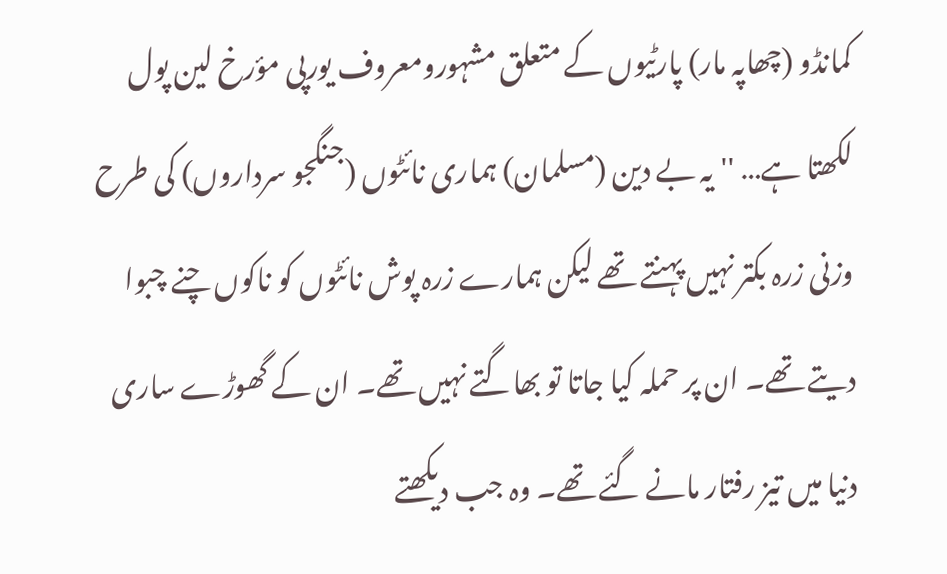کمانڈو (چھاپہ مار) پارٹیوں کے متعلق مشہورومعروف یورپی مؤرخ لین پول لکھتا ہے… ''یہ بے دین (مسلمان) ہماری نائٹوں (جنگجو سرداروں) کی طرح وزنی زرہ بکتر نہیں پہنتے تھے لیکن ہمارے زرہ پوش نائٹوں کو ناکوں چنے چبوا دیتے تھے۔ ان پر حملہ کیا جاتا تو بھاگتے نہیں تھے۔ ان کے گھوڑے ساری دنیا میں تیز رفتار مانے گئے تھے۔ وہ جب دیکھتے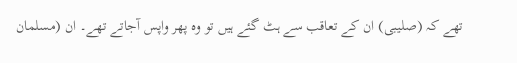تھے کہ (صلیبی) ان کے تعاقب سے ہٹ گئے ہیں تو وہ پھر واپس آجاتے تھے۔ ان (مسلمان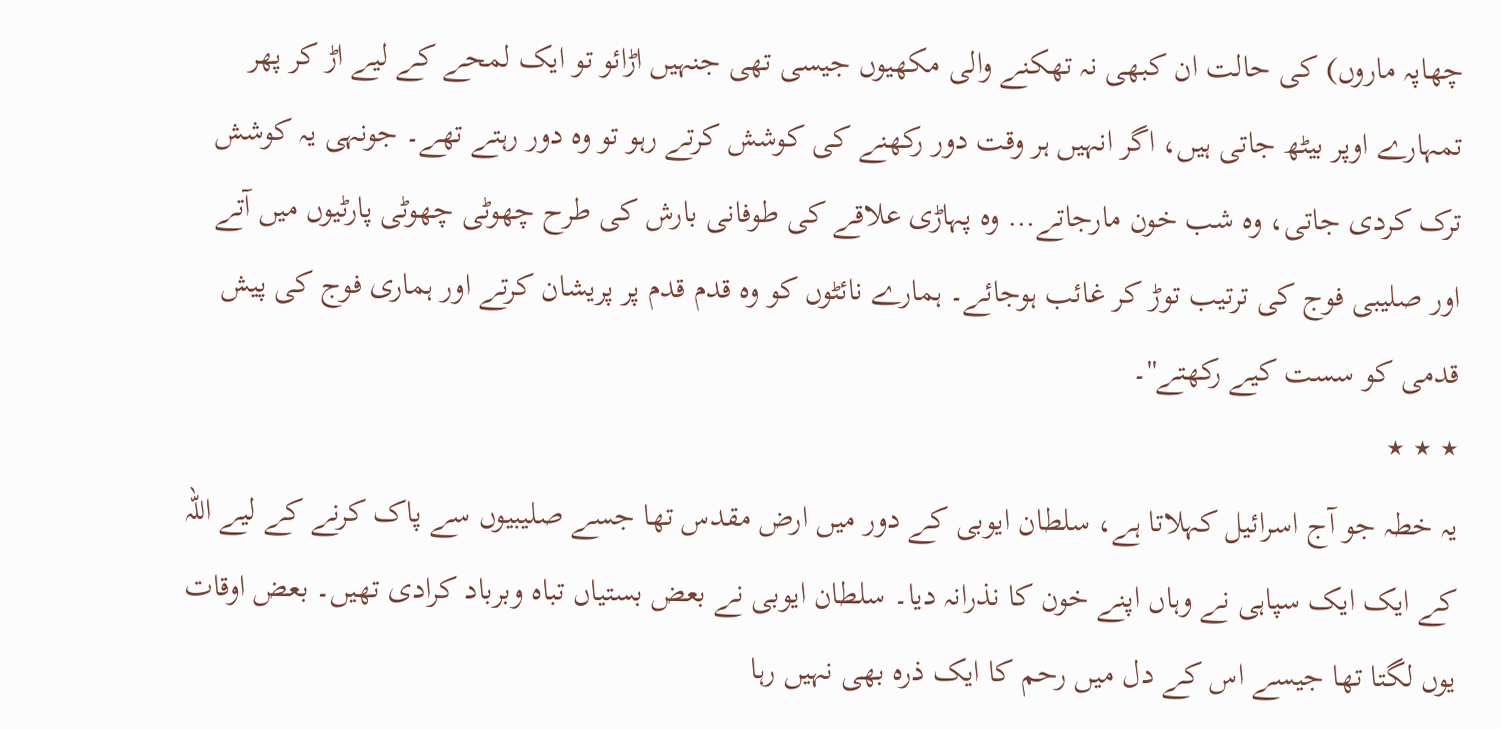چھاپہ ماروں) کی حالت ان کبھی نہ تھکنے والی مکھیوں جیسی تھی جنہیں اڑائو تو ایک لمحے کے لیے اڑ کر پھر تمہارے اوپر بیٹھ جاتی ہیں، اگر انہیں ہر وقت دور رکھنے کی کوشش کرتے رہو تو وہ دور رہتے تھے۔ جونہی یہ کوشش ترک کردی جاتی، وہ شب خون مارجاتے… وہ پہاڑی علاقے کی طوفانی بارش کی طرح چھوٹی چھوٹی پارٹیوں میں آتے اور صلیبی فوج کی ترتیب توڑ کر غائب ہوجائے۔ ہمارے نائٹوں کو وہ قدم قدم پر پریشان کرتے اور ہماری فوج کی پیش قدمی کو سست کیے رکھتے''۔
٭ ٭ ٭
یہ خطہ جو آج اسرائیل کہلاتا ہے، سلطان ایوبی کے دور میں ارض مقدس تھا جسے صلیبیوں سے پاک کرنے کے لیے اللہ کے ایک ایک سپاہی نے وہاں اپنے خون کا نذرانہ دیا۔ سلطان ایوبی نے بعض بستیاں تباہ وبرباد کرادی تھیں۔ بعض اوقات یوں لگتا تھا جیسے اس کے دل میں رحم کا ایک ذرہ بھی نہیں رہا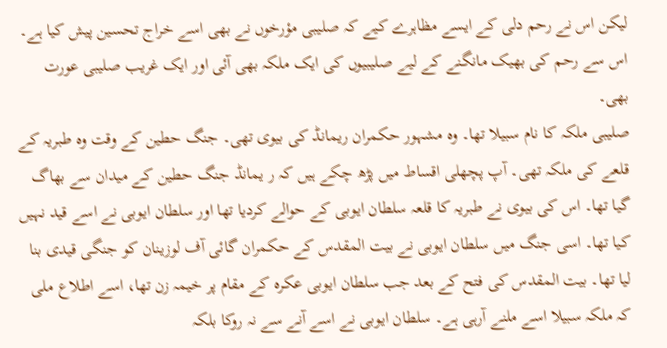لیکن اس نے رحم دلی کے ایسے مظاہرے کیے کہ صلیبی مؤرخوں نے بھی اسے خراج تحسین پیش کیا ہے۔ اس سے رحم کی بھیک مانگنے کے لیے صلیبیوں کی ایک ملکہ بھی آئی اور ایک غریب صلیبی عورت بھی۔
صلیبی ملکہ کا نام سبیلا تھا۔ وہ مشہور حکمران ریمانڈ کی بیوی تھی۔ جنگ حطین کے وقت وہ طبریہ کے قلعے کی ملکہ تھی۔ آپ پچھلی اقساط میں پڑھ چکے ہیں کہ ر یمانڈ جنگ حطین کے میدان سے بھاگ گیا تھا۔ اس کی بیوی نے طبریہ کا قلعہ سلطان ایوبی کے حوالے کردیا تھا اور سلطان ایوبی نے اسے قید نہیں کیا تھا۔ اسی جنگ میں سلطان ایوبی نے بیت المقدس کے حکمران گائی آف لوزینان کو جنگی قیدی بنا لیا تھا۔ بیت المقدس کی فتح کے بعد جب سلطان ایوبی عکرہ کے مقام پر خیمہ زن تھا، اسے اطلاع ملی کہ ملکہ سبیلا اسے ملنے آرہی ہے۔ سلطان ایوبی نے اسے آنے سے نہ روکا بلکہ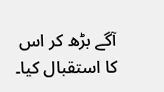آگے بڑھ کر اس کا استقبال کیا۔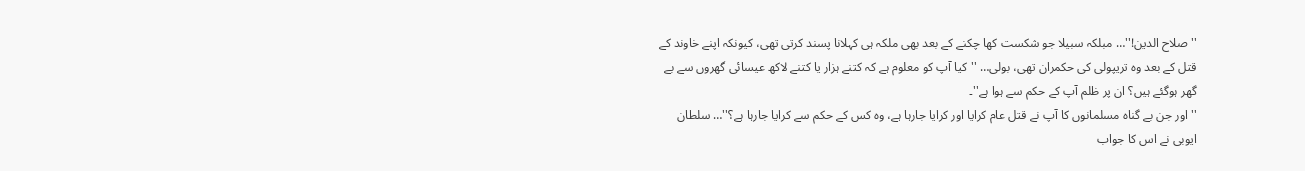''صلاح الدین!''… مبلکہ سبیلا جو شکست کھا چکنے کے بعد بھی ملکہ ہی کہلانا پسند کرتی تھی، کیونکہ اپنے خاوند کے قتل کے بعد وہ تریپولی کی حکمران تھی، بولی… ''کیا آپ کو معلوم ہے کہ کتنے ہزار یا کتنے لاکھ عیسائی گھروں سے بے گھر ہوگئے ہیں؟ ان پر ظلم آپ کے حکم سے ہوا ہے''۔
''اور جن بے گناہ مسلمانوں کا آپ نے قتل عام کرایا اور کرایا جارہا ہے، وہ کس کے حکم سے کرایا جارہا ہے؟''… سلطان ایوبی نے اس کا جواب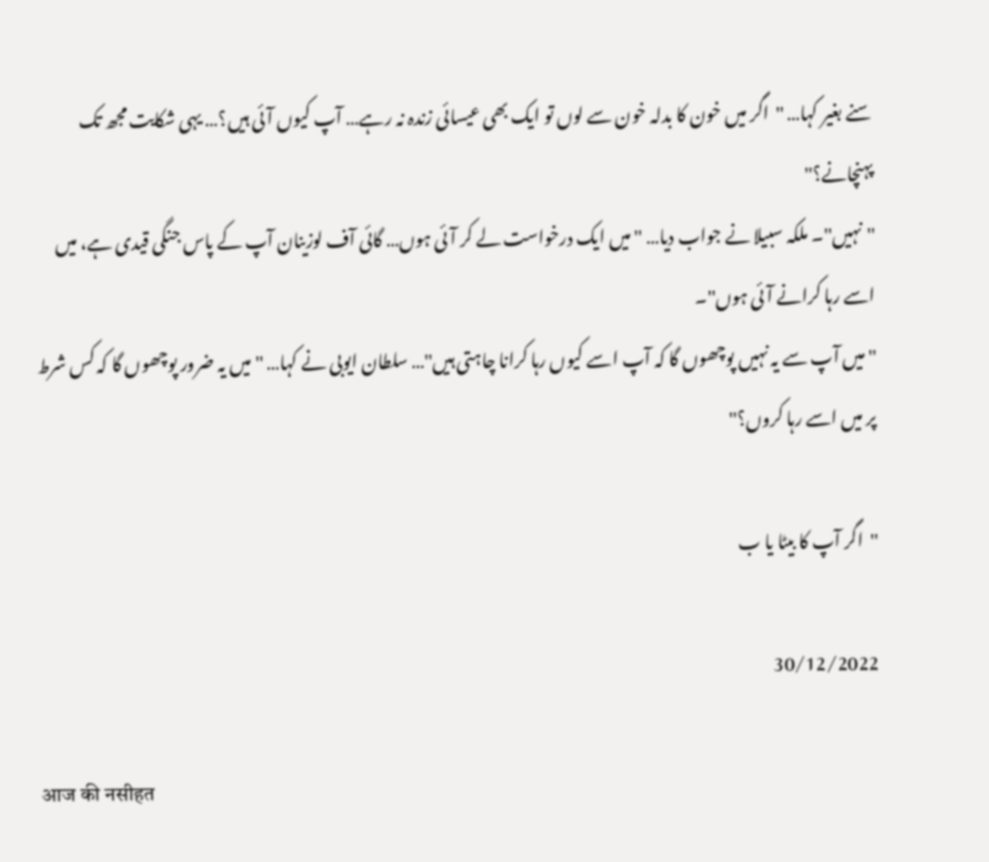سنے بغیر کہا… ''اگر میں خون کا بدلہ خون سے لوں تو ایک بھی عیسائی زندہ نہ رہے… آپ کیوں آئی ہیں؟… یہی شکایت مجھ تک پہنچانے؟''
''نہیں''۔ ملکہ سبیلا نے جواب دیا… ''میں ایک درخواست لے کر آئی ہوں… گائی آف لوزینان آپ کے پاس جنگی قیدی ہے، میں اسے رہا کرانے آئی ہوں''۔
''میں آپ سے یہ نہیں پوچھوں گا کہ آپ اسے کیوں رہا کرانا چاہتی ہیں''… سلطان ایوبی نے کہا… ''میں یہ ضرور پوچھوں گا کہ کس شرط پر میں اسے رہا کروں؟''

''اگر آپ کا بیٹا یا ب

30/12/2022

आज ‌की नसीहत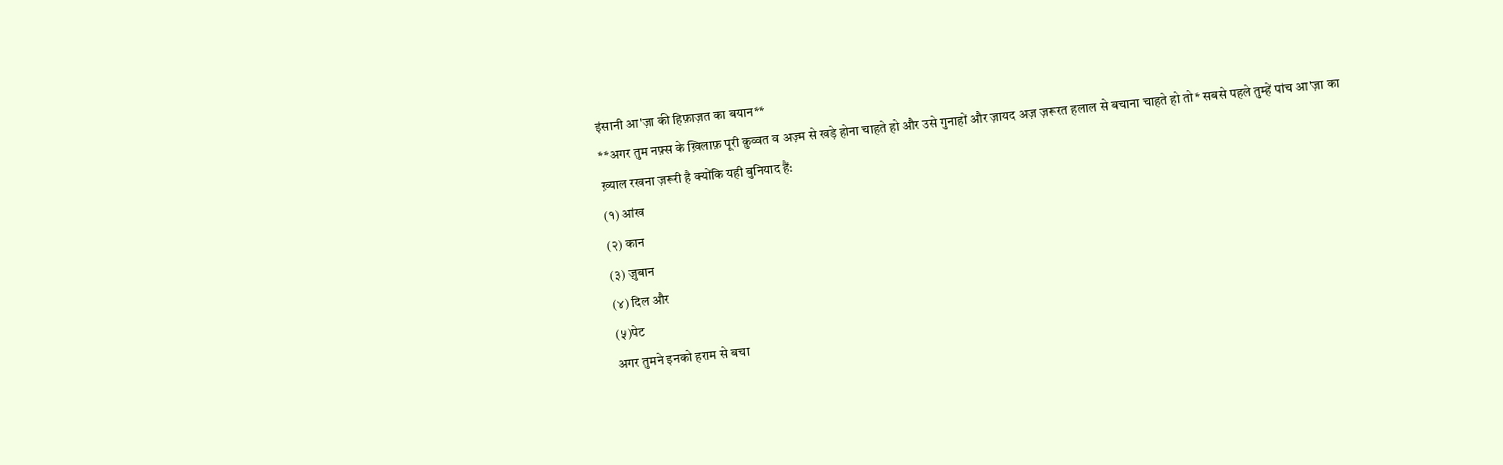इंसानी आ'ज़ा की हिफ़ाज़त का बयान**
**अगर तुम नफ़्स के ख़िलाफ़ पूरी क़ुव्वत व अज़्म से खड़े होना चाहते हो और उसे गुनाहों और ज़ायद अज़ ज़रूरत हलाल से बचाना चाहते हो तो* सबसे पहले तुम्हें पांच आ'ज़ा का ख़्याल रखना ज़रूरी है क्योंकि यही बुनियाद हैं:
(१) आंख
(२) कान
(३) ज़ुबान
(४) दिल और
(५)पेट
अगर तुमने इनको हराम से बचा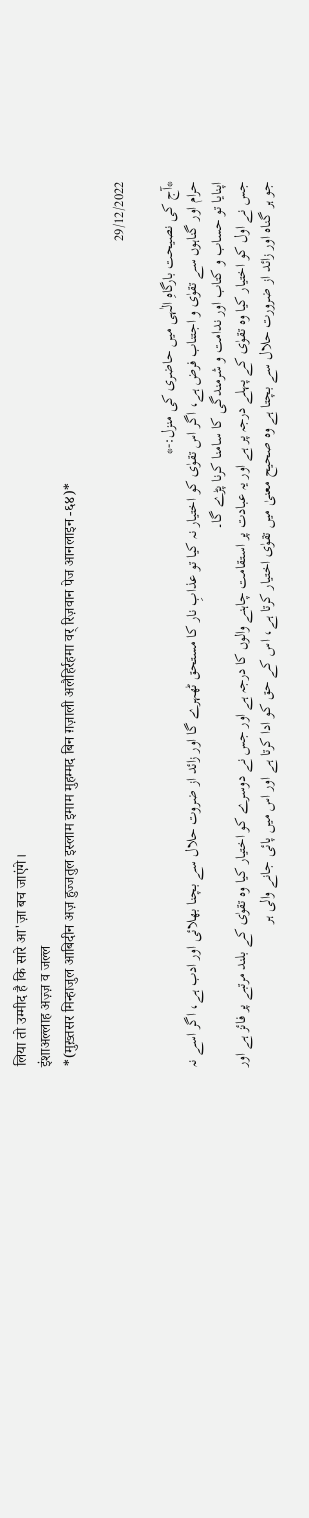लिया तो उम्मीद है कि सारे आ'ज़ा बच जाएंगे।
इंशाअल्लाह अज़्ज़ व जल्ल
*(मुख़्तसर मिन्हाजुल आबिदीन अज़ हुज्जतुल इस्लाम इमाम मुहम्मद बिन ग़ज़ाली अलैहिर्रहमा वर् रिज़वान पेज आनलाइन -६४)*

29/12/2022

*آج کی نصیحت بارگاہِ الٰہی میں حاضری کی منزل:-*
حرام اور گناہوں سے تقوٰی و اجتناب فرض ہے، اگر اس تقوٰی کو اختیار نہ کیا تو عذابِ نار کا مستحق ٹھہرے گا اور زائد از ضروت حلال سے بچنا بھلائی اور ادب ہے، اگر اسے نہ اپنایا تو حساب و کتاب اور ندامت و شرمندگی کا سامنا کرنا پڑے گا۔
جس نے اول کو اختیار کیا وہ تقوٰی کے پہلے درجہ پر ہے اور یہ عبادت پر استقامت چاہنے والوں کا درجہ ہے اور جس نے دوسرے کو اختیار کیا وہ تقوٰی کے بلند مرتبے پر فائز ہے اور جو ہر گناہ اور زائد از ضرورت حلال سے بچتا ہے وہ صحیح معنیٰ میں تقوٰی اختیار کرتا ہے، اس کے حق کو ادا کرتا ہے اور اس میں پائی جانے والی ہر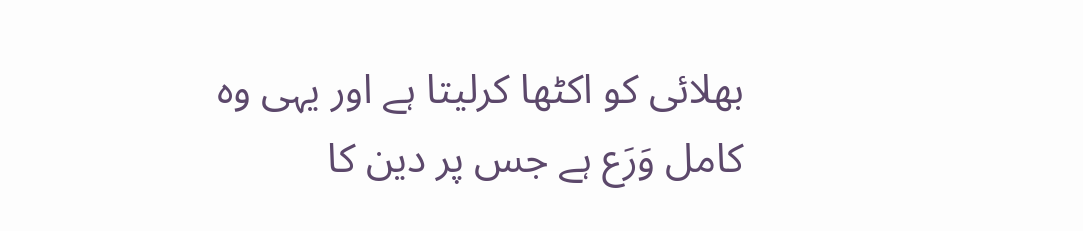بھلائی کو اکٹھا کرلیتا ہے اور یہی وہ کامل وَرَع ہے جس پر دین کا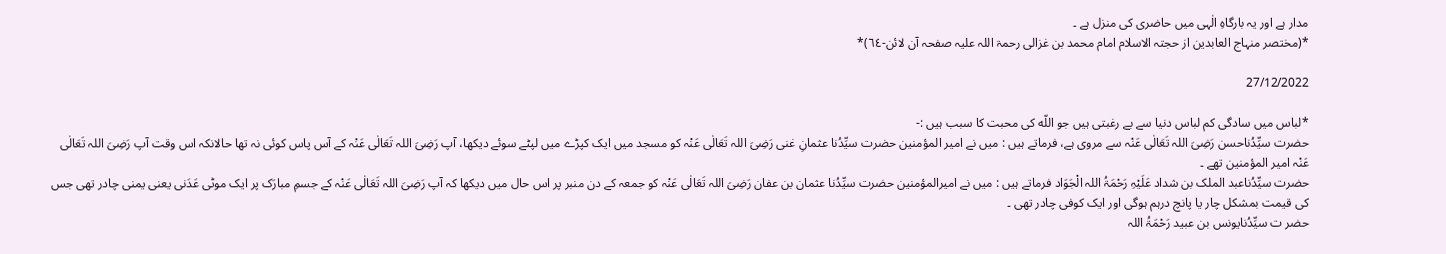مدار ہے اور یہ بارگاہِ الٰہی میں حاضری کی منزل ہے ۔
*(مختصر منہاج العابدین از حجتہ الاسلام امام محمد بن غزالی رحمۃ اللہ علیہ صفحہ آن لائن-٦٤)*

27/12/2022

*لباس میں سادگی کم لباس دنیا سے بے رغبتی ہیں جو اللّه کی محبت کا سبب ہیں :-
حضرت سیِّدُناحسن رَضِیَ اللہ تَعَالٰی عَنْہ سے مروی ہے، فرماتے ہیں : میں نے امیر المؤمنین حضرت سیِّدُنا عثمانِ غنی رَضِیَ اللہ تَعَالٰی عَنْہ کو مسجد میں ایک کپڑے میں لپٹے سوئے دیکھا، آپ رَضِیَ اللہ تَعَالٰی عَنْہ کے آس پاس کوئی نہ تھا حالانکہ اس وقت آپ رَضِیَ اللہ تَعَالٰی عَنْہ امیر المؤمنین تھے ۔
حضرت سیِّدُناعبد الملک بن شداد عَلَیْہِ رَحْمَۃُ اللہ الْجَوَاد فرماتے ہیں : میں نے امیرالمؤمنین حضرت سیِّدُنا عثمان بن عفان رَضِیَ اللہ تَعَالٰی عَنْہ کو جمعہ کے دن منبر پر اس حال میں دیکھا کہ آپ رَضِیَ اللہ تَعَالٰی عَنْہ کے جسمِ مبارَک پر ایک موٹی عَدَنی یعنی یمنی چادر تھی جس کی قیمت بمشکل چار یا پانچ درہم ہوگی اور ایک کوفی چادر تھی ۔
حضر ت سیِّدُنایونس بن عبید رَحْمَۃُ اللہ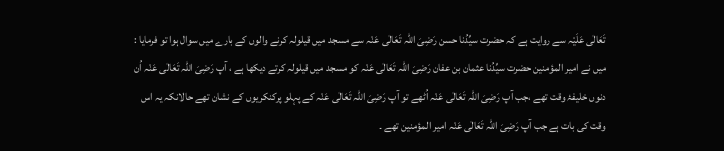تَعَالٰی عَلَیْہ سے روایت ہے کہ حضرت سیِّدُنا حسن رَضِیَ اللہ تَعَالٰی عَنْہ سے مسجد میں قیلولہ کرنے والوں کے بارے میں سوال ہوا تو فرمایا : میں نے امیر المؤمنین حضرت سیِّدُنا عثمان بن عفان رَضِیَ اللہ تَعَالٰی عَنْہ کو مسجد میں قیلولہ کرتے دیکھا ہے ، آپ رَضِیَ اللہ تَعَالٰی عَنْہ اُن دنوں خلیفۂ وقت تھے ،جب آپ رَضِیَ اللہ تَعَالٰی عَنْہ اُٹھے تو آپ رَضِیَ اللہ تَعَالٰی عَنْہ کے پہلو پرکنکریوں کے نشان تھے حالانکہ یہ اس وقت کی بات ہے جب آپ رَضِیَ اللہ تَعَالٰی عَنْہ امیر المؤمنین تھے ۔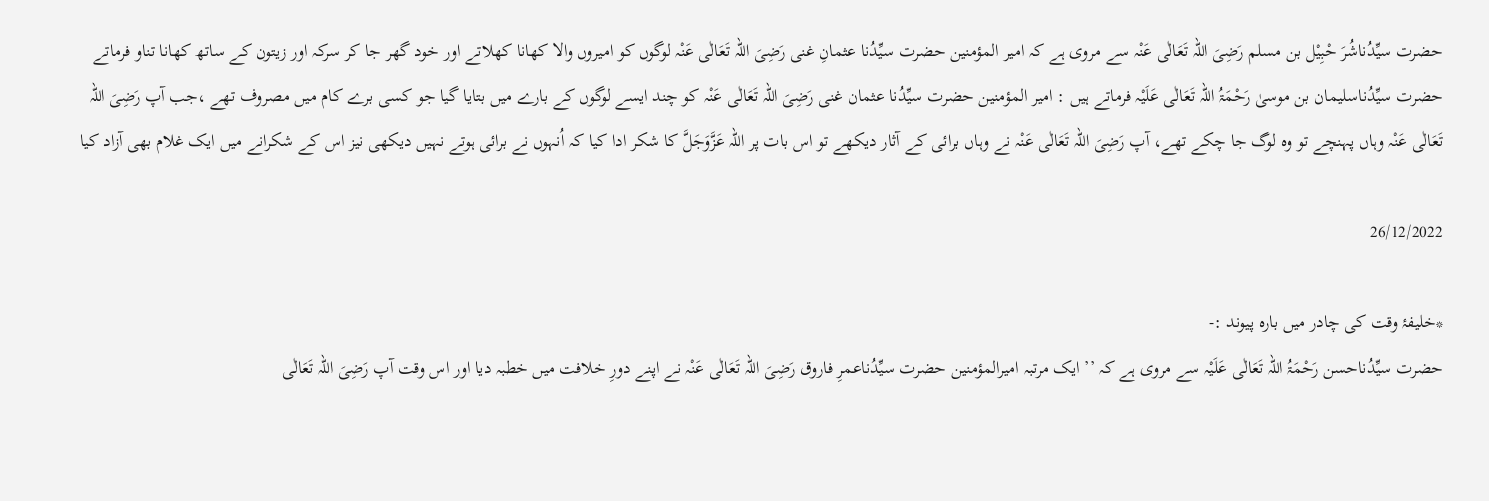حضرت سیِّدُناشُرَ حْبِیْل بن مسلم رَضِیَ اللہ تَعَالٰی عَنْہ سے مروی ہے کہ امیر المؤمنین حضرت سیِّدُنا عثمانِ غنی رَضِیَ اللہ تَعَالٰی عَنْہ لوگوں کو امیروں والا کھانا کھلاتے اور خود گھر جا کر سرکہ اور زیتون کے ساتھ کھانا تناو فرماتے
حضرت سیِّدُناسلیمان بن موسیٰ رَحْمَۃُ اللہ تَعَالٰی عَلَیْہ فرماتے ہیں : امیر المؤمنین حضرت سیِّدُنا عثمان غنی رَضِیَ اللہ تَعَالٰی عَنْہ کو چند ایسے لوگوں کے بارے میں بتایا گیا جو کسی برے کام میں مصروف تھے ،جب آپ رَضِیَ اللہ تَعَالٰی عَنْہ وہاں پہنچے تو وہ لوگ جا چکے تھے، آپ رَضِیَ اللہ تَعَالٰی عَنْہ نے وہاں برائی کے آثار دیکھے تو اس بات پر اللہ عَزَّوَجَلَّ کا شکر ادا کیا کہ اُنہوں نے برائی ہوتے نہیں دیکھی نیز اس کے شکرانے میں ایک غلام بھی آزاد کیا

26/12/2022

*خلیفۂ وقت کی چادر میں بارہ پیوند :-
حضرت سیِّدُناحسن رَحْمَۃُ اللہ تَعَالٰی عَلَیْہ سے مروی ہے کہ ’’ ایک مرتبہ امیرالمؤمنین حضرت سیِّدُناعمرِ فاروق رَضِیَ اللہ تَعَالٰی عَنْہ نے اپنے دورِ خلافت میں خطبہ دیا اور اس وقت آپ رَضِیَ اللہ تَعَالٰی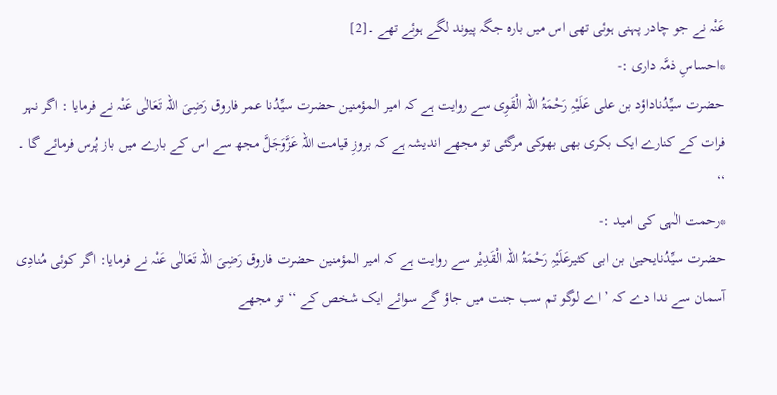عَنْہ نے جو چادر پہنی ہوئی تھی اس میں بارہ جگہ پیوند لگے ہوئے تھے ۔[2]
*احساسِ ذمَّہ داری :-
حضرت سیِّدُناداؤد بن علی عَلَیْہِ رَحْمَۃُ اللہ الْقَوِی سے روایت ہے کہ امیر المؤمنین حضرت سیِّدُنا عمر فاروق رَضِیَ اللہ تَعَالٰی عَنْہ نے فرمایا : اگر نہر فرات کے کنارے ایک بکری بھی بھوکی مرگئی تو مجھے اندیشہ ہے کہ بروزِ قیامت اللہ عَزَّوَجَلَّ مجھ سے اس کے بارے میں باز پُرس فرمائے گا ۔ ‘‘
*رحمت الٰہی کی امید :-
حضرت سیِّدُنایحییٰ بن ابی کثیرعَلَیْہِ رَحْمَۃُ اللہ الْقَدِیْر سے روایت ہے کہ امیر المؤمنین حضرت فاروق رَضِیَ اللہ تَعَالٰی عَنْہ نے فرمایا: اگر کوئی مُنادِی آسمان سے ندا دے کہ ’ اے لوگو تم سب جنت میں جاؤ گے سوائے ایک شخص کے ‘‘ تو مجھے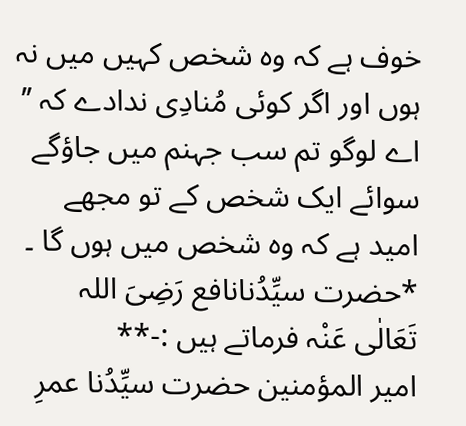خوف ہے کہ وہ شخص کہیں میں نہ ہوں اور اگر کوئی مُنادِی ندادے کہ ’’ اے لوگو تم سب جہنم میں جاؤگے سوائے ایک شخص کے تو مجھے امید ہے کہ وہ شخص میں ہوں گا ۔
*حضرت سیِّدُنانافع رَضِیَ اللہ تَعَالٰی عَنْہ فرماتے ہیں :-**
امیر المؤمنین حضرت سیِّدُنا عمرِ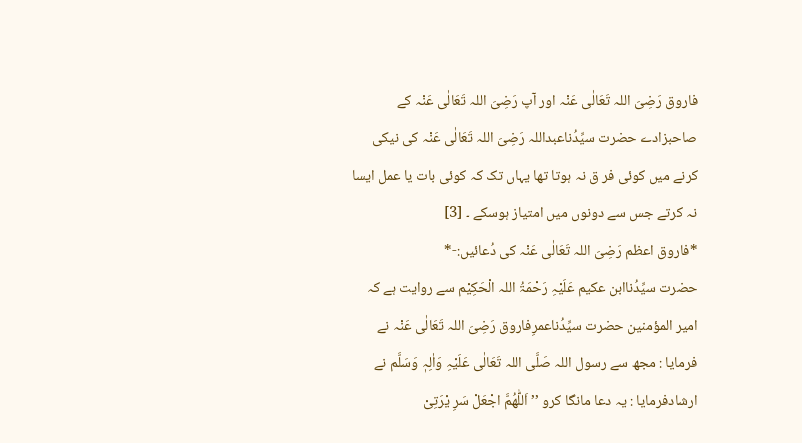فاروق رَضِیَ اللہ تَعَالٰی عَنْہ اور آپ رَضِیَ اللہ تَعَالٰی عَنْہ کے صاحبزادے حضرت سیِّدُناعبداللہ رَضِیَ اللہ تَعَالٰی عَنْہ کی نیکی کرنے میں کوئی فر ق نہ ہوتا تھا یہاں تک کہ کوئی بات یا عمل ایسا نہ کرتے جس سے دونوں میں امتیاز ہوسکے ۔ [3]
*فاروق اعظم رَضِیَ اللہ تَعَالٰی عَنْہ کی دُعائیں:-*
حضرت سیِّدُناابن عکیم عَلَیْہِ رَحْمَۃُ اللہ الْحَکِیْم سے روایت ہے کہ امیر المؤمنین حضرت سیِّدُناعمرِفاروق رَضِیَ اللہ تَعَالٰی عَنْہ نے فرمایا : مجھ سے رسول اللہ صَلَّی اللہ تَعَالٰی عَلَیْہِ وَاٰلِہٖ وَسَلَّم نے ارشادفرمایا : یہ دعا مانگا کرو ’’ اَللّٰھُمَّ اجْعَلْ سَرِ یْرَتِیْ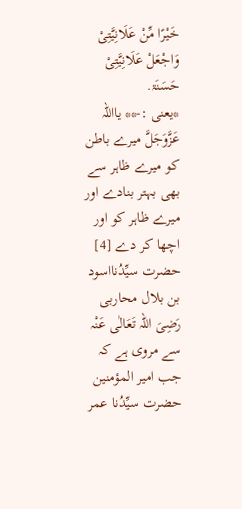خَیْرًا مِّنْ عَلَانِیَّتِیْ وَاجْعَلْ عَلَانِیَّتِیْ حَسَنَۃ.
*یعنی :-** یااللہ عَزَّوَجَلَّ میرے باطن کو میرے ظاہر سے بھی بہتر بنادے اور میرے ظاہر کو اور اچھا کر دے [4]
حضرت سیِّدُنااسود بن بلال محاربی رَضِیَ اللہ تَعَالٰی عَنْہ سے مروی ہے کہ جب امیر المؤمنین حضرت سیِّدُنا عمر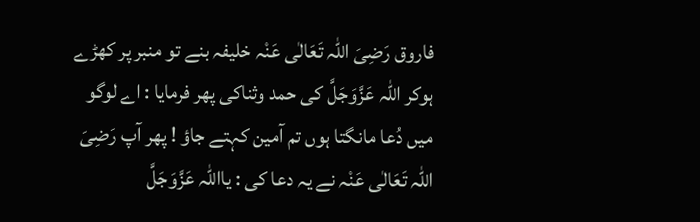فاروق رَضِیَ اللہ تَعَالٰی عَنْہ خلیفہ بنے تو منبر پر کھڑے ہوکر اللہ عَزَّوَجَلَّ کی حمد وثناکی پھر فرمایا : اے لوگو میں دُعا مانگتا ہوں تم آمین کہتے جاؤ ! پھر آپ رَضِیَ اللہ تَعَالٰی عَنْہ نے یہ دعا کی : یااللہ عَزَّوَجَلَّ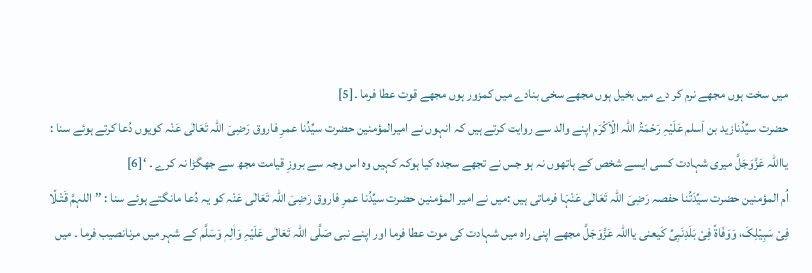میں سخت ہوں مجھے نرم کر دے میں بخیل ہوں مجھے سخی بنادے میں کمزور ہوں مجھے قوت عطا فرما ۔[5]
حضرت سیِّدُنازید بن اَسلم عَلَیْہِ رَحْمَۃُ اللہ الْاَکْرَم اپنے والد سے روایت کرتے ہیں کہ انہوں نے امیرالمؤمنین حضرت سیِّدُنا عمرِ فاروق رَضِیَ اللہ تَعَالٰی عَنْہ کویوں دُعا کرتے ہوئے سنا : یااللہ عَزَّوَجَلَّ میری شہادت کسی ایسے شخص کے ہاتھوں نہ ہو جس نے تجھے سجدہ کیا ہوکہ کہیں وہ اس وجہ سے بروزِ قیامت مجھ سے جھگڑا نہ کرے ۔ ‘[6]
اُم المؤمنین حضرت سیِّدَتُنا حفصہ رَضِیَ اللہ تَعَالٰی عَنْہَا فرماتی ہیں :میں نے امیر المؤمنین حضرت سیِّدُنا عمرِ فاروق رَضِیَ اللہ تَعَالٰی عَنْہ کو یہ دُعا مانگتے ہوئے سنا : ’’ اللہمَّ قَتْـلًا فِیْ سَبِیْلِکَ، وَوَفَاۃً فِیْ بَلَدِنَبِیِّ کَیعنی یااللہ عَزَّوَجَلَّ مجھے اپنی راہ میں شہادت کی موت عطا فرما اور اپنے نبی صَلَّی اللہ تَعَالٰی عَلَیْہِ وَاٰلِہٖ وَسَلَّم کے شہر میں مرنانصیب فرما ۔ میں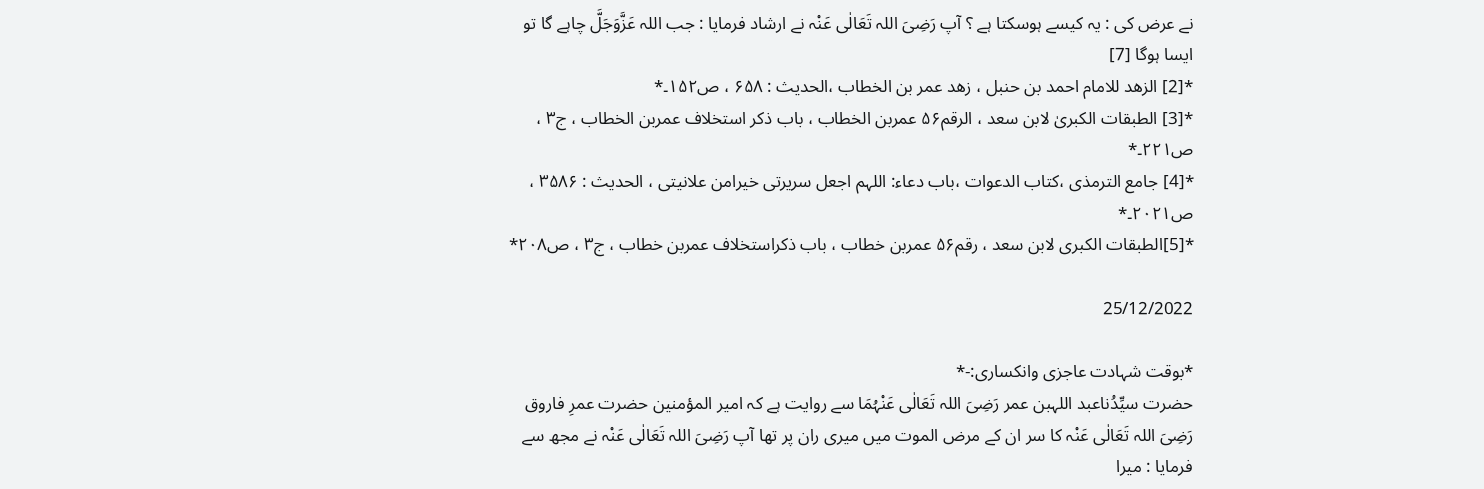نے عرض کی : یہ کیسے ہوسکتا ہے ؟ آپ رَضِیَ اللہ تَعَالٰی عَنْہ نے ارشاد فرمایا : جب اللہ عَزَّوَجَلَّ چاہے گا تو ایسا ہوگا [7]
*[2] الزھد للامام احمد بن حنبل ، زھد عمر بن الخطاب ،الحدیث : ۶۵۸ ، ص۱۵۲۔*
*[3] الطبقات الکبریٰ لابن سعد ، الرقم۵۶ عمربن الخطاب ، باب ذکر استخلاف عمربن الخطاب ، ج۳ ، ص۲۲۱۔*
*[4] جامع الترمذی ،کتاب الدعوات ،باب دعاء: اللہم اجعل سریرتی خیرامن علانیتی ، الحدیث : ۳۵۸۶ ، ص۲۰۲۱۔*
*[5]الطبقات الکبری لابن سعد ، رقم۵۶ عمربن خطاب ، باب ذکراستخلاف عمربن خطاب ، ج۳ ، ص۲۰۸*

25/12/2022

*بوقت شہادت عاجزی وانکساری:-*
حضرت سیِّدُناعبد اللہبن عمر رَضِیَ اللہ تَعَالٰی عَنْہُمَا سے روایت ہے کہ امیر المؤمنین حضرت عمرِ فاروق رَضِیَ اللہ تَعَالٰی عَنْہ کا سر ان کے مرض الموت میں میری ران پر تھا آپ رَضِیَ اللہ تَعَالٰی عَنْہ نے مجھ سے فرمایا : میرا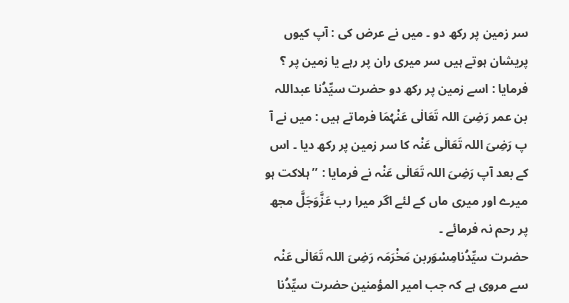سر زمین پر رکھ دو ۔ میں نے عرض کی : آپ کیوں پریشان ہوتے ہیں سر میری ران پر رہے یا زمین پر ؟ فرمایا : اسے زمین پر رکھ دو حضرت سیِّدُنا عبداللہ بن عمر رَضِیَ اللہ تَعَالٰی عَنْہُمَا فرماتے ہیں : میں نے آ پ رَضِیَ اللہ تَعَالٰی عَنْہ کا سر زمین پر رکھ دیا ۔ اس کے بعد آپ رَضِیَ اللہ تَعَالٰی عَنْہ نے فرمایا : ’’ ہلاکت ہو میرے اور میری ماں کے لئے اگر میرا رب عَزَّوَجَلَّ مجھ پر رحم نہ فرمائے ۔
حضرت سیِّدُنامِسْوَربن مَخْرَمَہ رَضِیَ اللہ تَعَالٰی عَنْہ سے مروی ہے کہ جب امیر المؤمنین حضرت سیِّدُنا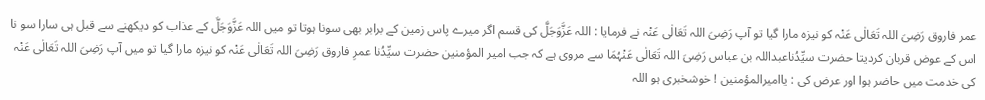عمر فاروق رَضِیَ اللہ تَعَالٰی عَنْہ کو نیزہ مارا گیا تو آپ رَضِیَ اللہ تَعَالٰی عَنْہ نے فرمایا : اللہ عَزَّوَجَلَّ کی قسم اگر میرے پاس زمین کے برابر بھی سونا ہوتا تو میں اللہ عَزَّوَجَلَّ کے عذاب کو دیکھنے سے قبل ہی سارا سو نا اس کے عوض قربان کردیتا حضرت سیِّدُناعبداللہ بن عباس رَضِیَ اللہ تَعَالٰی عَنْہُمَا سے مروی ہے کہ جب امیر المؤمنین حضرت سیِّدُنا عمرِ فاروق رَضِیَ اللہ تَعَالٰی عَنْہ کو نیزہ مارا گیا تو میں آپ رَضِیَ اللہ تَعَالٰی عَنْہ کی خدمت میں حاضر ہوا اور عرض کی : یاامیرالمؤمنین ! خوشخبری ہو اللہ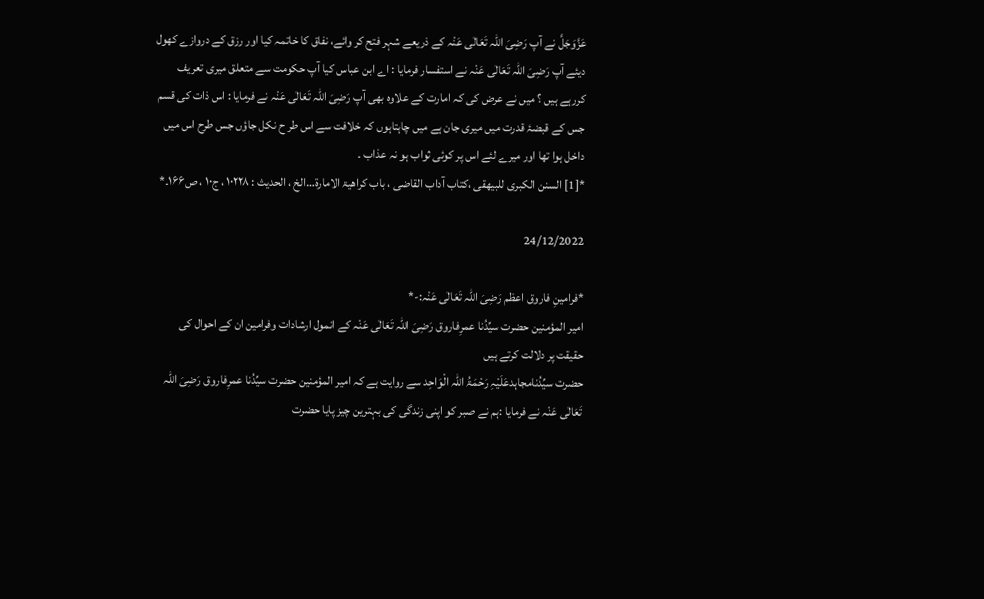عَزَّوَجَلَّ نے آپ رَضِیَ اللہ تَعَالٰی عَنْہ کے ذریعے شہر فتح کر وائے، نفاق کا خاتمہ کیا اور رزق کے دروازے کھول دیئے آپ رَضِیَ اللہ تَعَالٰی عَنْہ نے استفسار فرمایا : اے ابن عباس کیا آپ حکومت سے متعلق میری تعریف کررہے ہیں ؟ میں نے عرض کی کہ امارت کے علاوہ بھی آپ رَضِیَ اللہ تَعَالٰی عَنْہ نے فرمایا : اس ذات کی قسم جس کے قبضۂ قدرت میں میری جان ہے میں چاہتاہوں کہ خلافت سے اس طر ح نکل جاؤں جس طرح اس میں داخل ہوا تھا اور میرے لئے اس پر کوئی ثواب ہو نہ عذاب ۔
*[1] السنن الکبری للبیھقی ،کتاب آداب القاضی ، باب کراھیۃ الامارۃ…الخ ، الحدیث : ۱۰۲۲۸ ، ج۱۰ ، ص۱۶۶۔*

24/12/2022

*فرامینِ فاروق اعظم رَضِیَ اللہ تَعَالٰی عَنْہ:-*
امیر المؤمنین حضرت سیِّدُنا عمرِفاروق رَضِیَ اللہ تَعَالٰی عَنْہ کے انمول ارشادات وفرامین ان کے احوال کی حقیقت پر دلالت کرتے ہیں
حضرت سیِّدُنامجاہدعَلَیْہِ رَحْمَۃُ اللہ الْوَاحِد سے روایت ہے کہ امیر المؤمنین حضرت سیِّدُنا عمرِفاروق رَضِیَ اللہ تَعَالٰی عَنْہ نے فرمایا :ہم نے صبر کو اپنی زندگی کی بہترین چیز پایا حضرت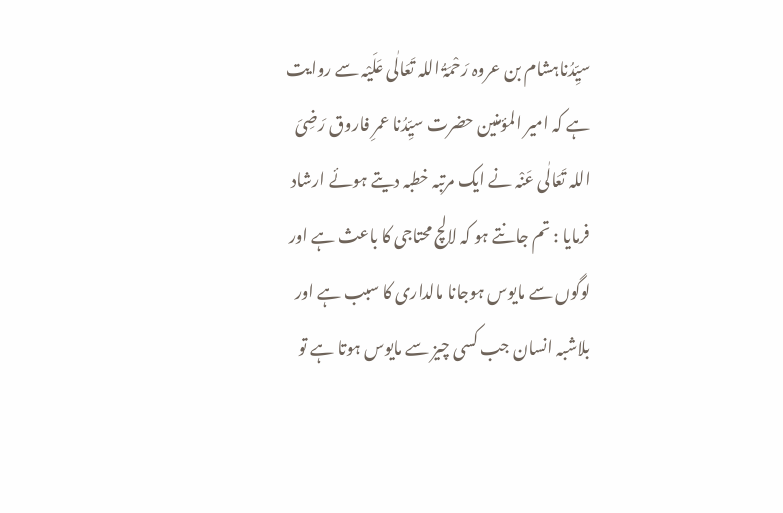سیِّدُناہشام بن عروہ رَحْمَۃُ اللہ تَعَالٰی عَلَیْہ سے روایت ہے کہ امیر المؤمنین حضرت سیِّدُنا عمرِ فاروق رَضِیَ اللہ تَعَالٰی عَنْہ نے ایک مرتبہ خطبہ دیتے ہوئے ارشاد فرمایا : تم جانتے ہو کہ لالچ محتاجی کا باعث ہے اور لوگوں سے مایوس ہوجانا مالداری کا سبب ہے اور بلاشبہ انسان جب کسی چیز سے مایوس ہوتا ہے تو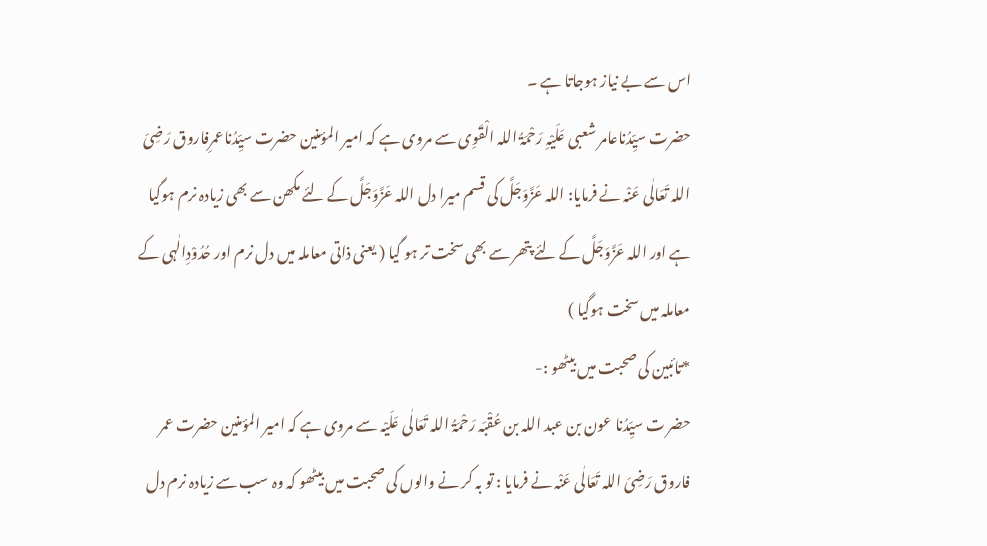اس سے بے نیاز ہوجاتا ہے ۔
حضرت سیِّدُناعامر شعبی عَلَیْہِ رَحْمَۃُ اللہ الْقَوِی سے مروی ہے کہ امیر المؤمنین حضرت سیِّدُناعمرِفاروق رَضِیَ اللہ تَعَالٰی عَنْہ نے فرمایا: اللہ عَزَّوَجَلَّ کی قسم میرا دل اللہ عَزَّوَجَلَّ کے لئے مکھن سے بھی زیادہ نرم ہوگیا ہے اور اللہ عَزَّوَجَلَّ کے لئے پتھر سے بھی سخت تر ہو گیا ( یعنی ذاتی معاملہ میں دل نرم اور حُدُوْدِالٰہی کے معاملہ میں سخت ہوگیا )
*تائبین کی صحبت میں بیٹھو :-
حضر ت سیِّدُنا عون بن عبد اللہ بن عُقْبَہ رَحْمَۃُ اللہ تَعَالٰی عَلَیْہ سے مروی ہے کہ امیر المؤمنین حضرت عمر فاروق رَضِیَ اللہ تَعَالٰی عَنْہ نے فرمایا : تو بہ کر نے والوں کی صحبت میں بیٹھو کہ وہ سب سے زیادہ نرم دل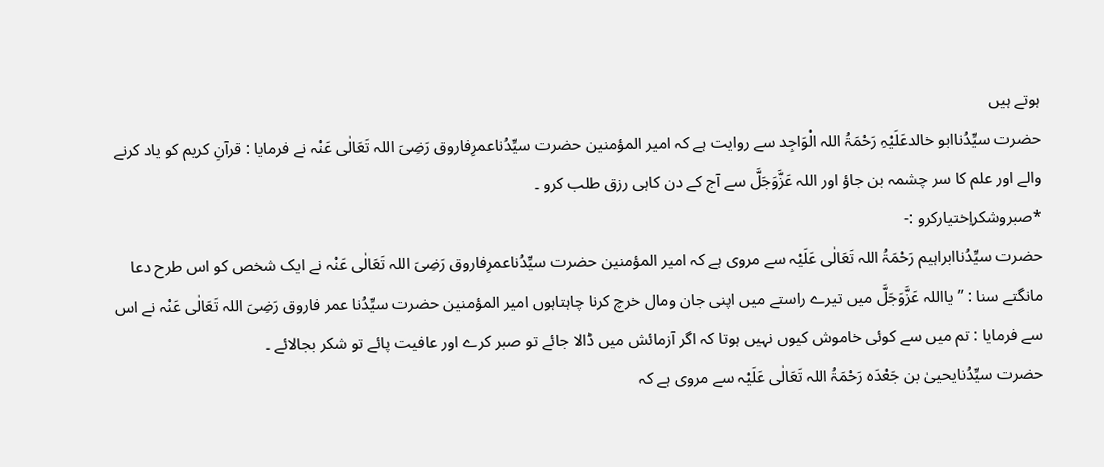ہوتے ہیں
حضرت سیِّدُناابو خالدعَلَیْہِ رَحْمَۃُ اللہ الْوَاجِد سے روایت ہے کہ امیر المؤمنین حضرت سیِّدُناعمرِفاروق رَضِیَ اللہ تَعَالٰی عَنْہ نے فرمایا : قرآنِ کریم کو یاد کرنے والے اور علم کا سر چشمہ بن جاؤ اور اللہ عَزَّوَجَلَّ سے آج کے دن کاہی رزق طلب کرو ۔
*صبروشکراِختیارکرو :-
حضرت سیِّدُناابراہیم رَحْمَۃُ اللہ تَعَالٰی عَلَیْہ سے مروی ہے کہ امیر المؤمنین حضرت سیِّدُناعمرِفاروق رَضِیَ اللہ تَعَالٰی عَنْہ نے ایک شخص کو اس طرح دعا مانگتے سنا : ’’ یااللہ عَزَّوَجَلَّ میں تیرے راستے میں اپنی جان ومال خرچ کرنا چاہتاہوں امیر المؤمنین حضرت سیِّدُنا عمر فاروق رَضِیَ اللہ تَعَالٰی عَنْہ نے اس سے فرمایا : تم میں سے کوئی خاموش کیوں نہیں ہوتا کہ اگر آزمائش میں ڈالا جائے تو صبر کرے اور عافیت پائے تو شکر بجالائے ۔
حضرت سیِّدُنایحییٰ بن جَعْدَہ رَحْمَۃُ اللہ تَعَالٰی عَلَیْہ سے مروی ہے کہ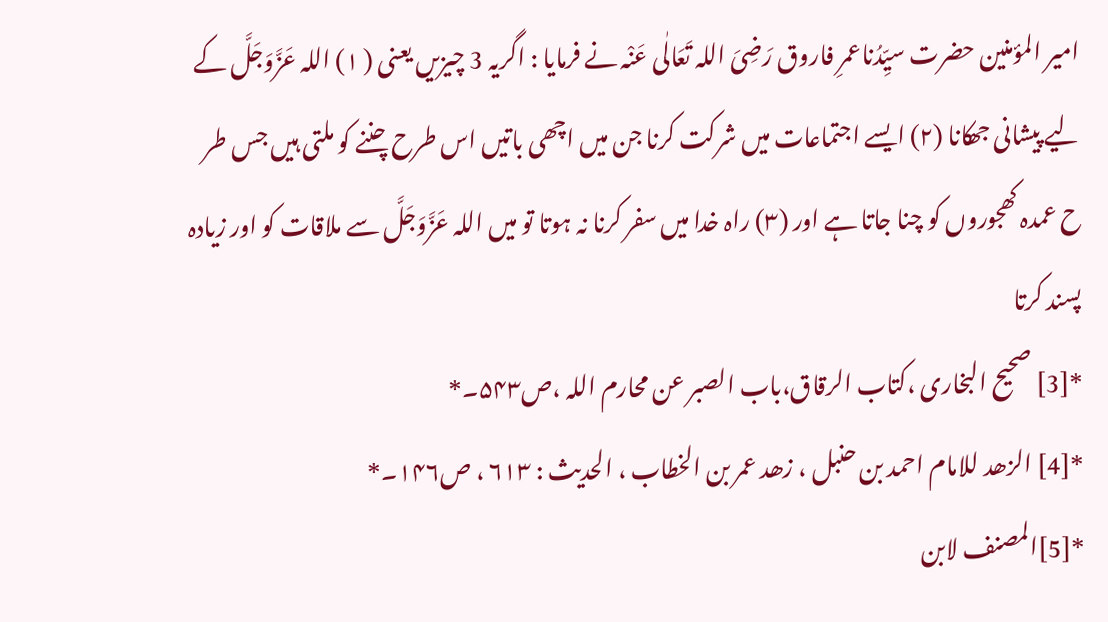امیر المؤمنین حضرت سیِّدُناعمرِ فاروق رَضِیَ اللہ تَعَالٰی عَنْہ نے فرمایا : اگریہ 3 چیزیں یعنی ( ۱) اللہ عَزَّوَجَلَّ کے لیے پیشانی جھکانا (۲) ایسے اجتماعات میں شرکت کرنا جن میں اچھی باتیں اس طرح چننے کو ملتی ہیں جس طر ح عمدہ کھجوروں کو چنا جاتا ہے اور (۳) راہ خدا میں سفر کرنا نہ ہوتا تو میں اللہ عَزَّوَجَلَّ سے ملاقات کو اور زیادہ پسند کرتا
*[3] صحیح البخاری ،کتاب الرقاق،باب الصبر عن محارم اللہ ،ص۵۴۳۔*
*[4] الزھد للامام احمد بن حنبل ، زھد عمر بن الخطاب ، الحدیث : ۶۱۳ ، ص۱۴۶۔*
*[5]المصنف لابن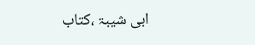ابی شیبۃ ،کتاب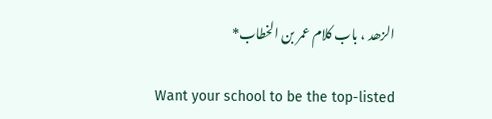الزھد ، باب کلام عمر بن الخطاب*

Want your school to be the top-listed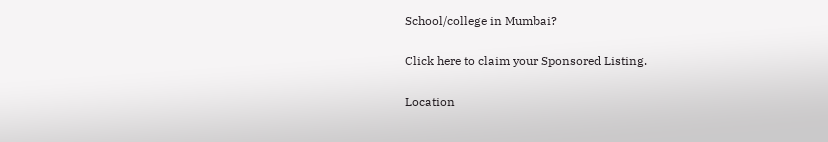School/college in Mumbai?

Click here to claim your Sponsored Listing.

Location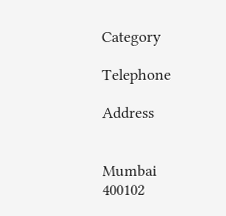Category

Telephone

Address


Mumbai
400102